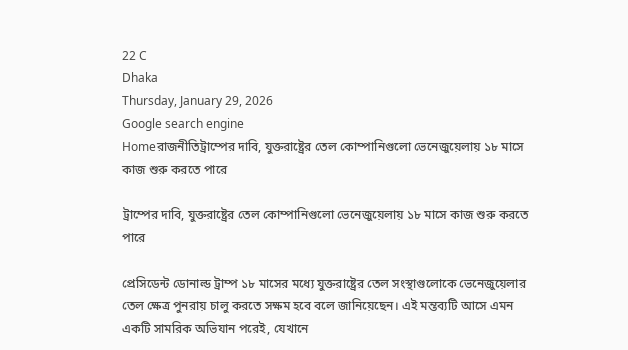22 C
Dhaka
Thursday, January 29, 2026
Google search engine
Homeরাজনীতিট্রাম্পের দাবি, যুক্তরাষ্ট্রের তেল কোম্পানিগুলো ভেনেজুয়েলায় ১৮ মাসে কাজ শুরু করতে পারে

ট্রাম্পের দাবি, যুক্তরাষ্ট্রের তেল কোম্পানিগুলো ভেনেজুয়েলায় ১৮ মাসে কাজ শুরু করতে পারে

প্রেসিডেন্ট ডোনাল্ড ট্রাম্প ১৮ মাসের মধ্যে যুক্তরাষ্ট্রের তেল সংস্থাগুলোকে ভেনেজুয়েলার তেল ক্ষেত্র পুনরায় চালু করতে সক্ষম হবে বলে জানিয়েছেন। এই মন্তব্যটি আসে এমন একটি সামরিক অভিযান পরেই, যেখানে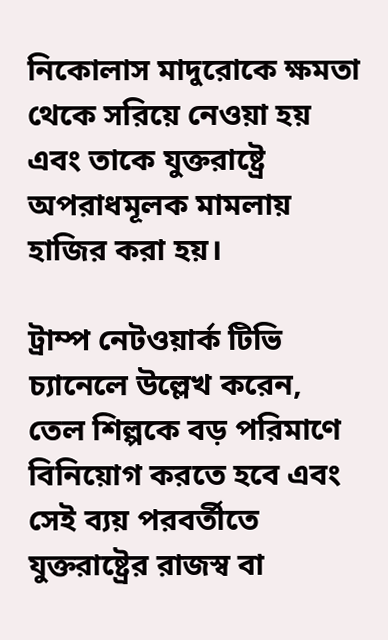নিকোলাস মাদুরোকে ক্ষমতা থেকে সরিয়ে নেওয়া হয় এবং তাকে যুক্তরাষ্ট্রে অপরাধমূলক মামলায় হাজির করা হয়।

ট্রাম্প নেটওয়ার্ক টিভি চ্যানেলে উল্লেখ করেন, তেল শিল্পকে বড় পরিমাণে বিনিয়োগ করতে হবে এবং সেই ব্যয় পরবর্তীতে যুক্তরাষ্ট্রের রাজস্ব বা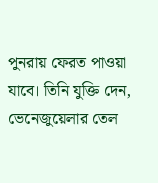পুনরায় ফেরত পাওয়া যাবে। তিনি যুক্তি দেন, ভেনেজুয়েলার তেল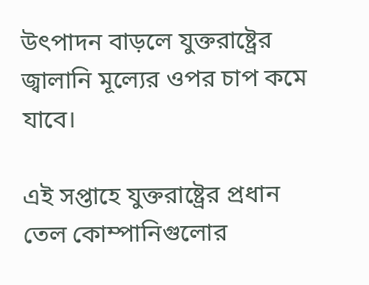উৎপাদন বাড়লে যুক্তরাষ্ট্রের জ্বালানি মূল্যের ওপর চাপ কমে যাবে।

এই সপ্তাহে যুক্তরাষ্ট্রের প্রধান তেল কোম্পানিগুলোর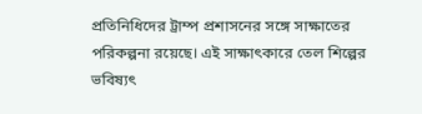প্রতিনিধিদের ট্রাম্প প্রশাসনের সঙ্গে সাক্ষাতের পরিকল্পনা রয়েছে। এই সাক্ষাৎকারে তেল শিল্পের ভবিষ্যৎ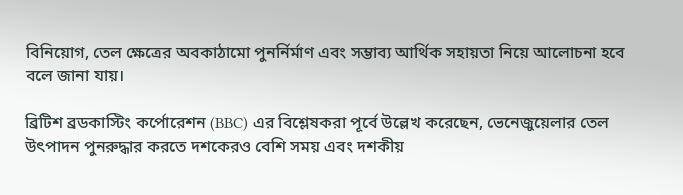বিনিয়োগ, তেল ক্ষেত্রের অবকাঠামো পুনর্নির্মাণ এবং সম্ভাব্য আর্থিক সহায়তা নিয়ে আলোচনা হবে বলে জানা যায়।

ব্রিটিশ ব্রডকাস্টিং কর্পোরেশন (BBC) এর বিশ্লেষকরা পূর্বে উল্লেখ করেছেন, ভেনেজুয়েলার তেল উৎপাদন পুনরুদ্ধার করতে দশকেরও বেশি সময় এবং দশকীয়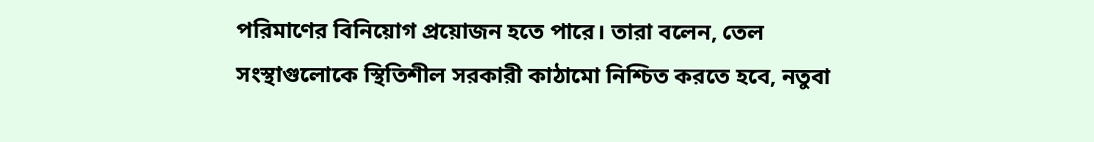পরিমাণের বিনিয়োগ প্রয়োজন হতে পারে। তারা বলেন, তেল সংস্থাগুলোকে স্থিতিশীল সরকারী কাঠামো নিশ্চিত করতে হবে, নতুবা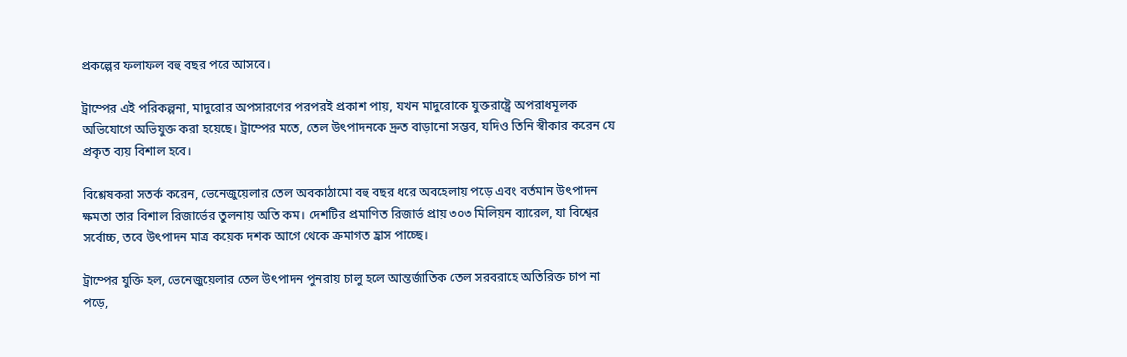প্রকল্পের ফলাফল বহু বছর পরে আসবে।

ট্রাম্পের এই পরিকল্পনা, মাদুরোর অপসারণের পরপরই প্রকাশ পায়, যখন মাদুরোকে যুক্তরাষ্ট্রে অপরাধমূলক অভিযোগে অভিযুক্ত করা হয়েছে। ট্রাম্পের মতে, তেল উৎপাদনকে দ্রুত বাড়ানো সম্ভব, যদিও তিনি স্বীকার করেন যে প্রকৃত ব্যয় বিশাল হবে।

বিশ্লেষকরা সতর্ক করেন, ভেনেজুয়েলার তেল অবকাঠামো বহু বছর ধরে অবহেলায় পড়ে এবং বর্তমান উৎপাদন ক্ষমতা তার বিশাল রিজার্ভের তুলনায় অতি কম। দেশটির প্রমাণিত রিজার্ভ প্রায় ৩০৩ মিলিয়ন ব্যারেল, যা বিশ্বের সর্বোচ্চ, তবে উৎপাদন মাত্র কয়েক দশক আগে থেকে ক্রমাগত হ্রাস পাচ্ছে।

ট্রাম্পের যুক্তি হল, ভেনেজুয়েলার তেল উৎপাদন পুনরায় চালু হলে আন্তর্জাতিক তেল সরবরাহে অতিরিক্ত চাপ না পড়ে,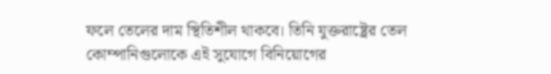ফলে তেলের দাম স্থিতিশীল থাকবে। তিনি যুক্তরাষ্ট্রের তেল কোম্পানিগুলোকে এই সুযোগে বিনিয়োগের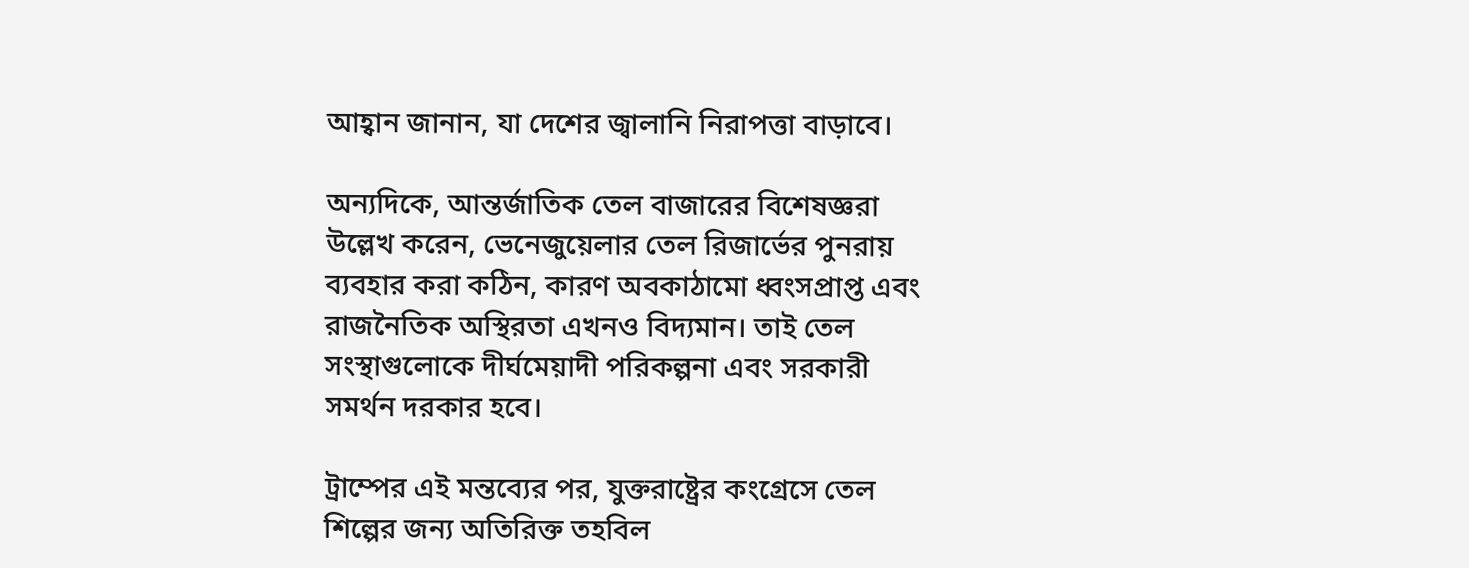আহ্বান জানান, যা দেশের জ্বালানি নিরাপত্তা বাড়াবে।

অন্যদিকে, আন্তর্জাতিক তেল বাজারের বিশেষজ্ঞরা উল্লেখ করেন, ভেনেজুয়েলার তেল রিজার্ভের পুনরায় ব্যবহার করা কঠিন, কারণ অবকাঠামো ধ্বংসপ্রাপ্ত এবং রাজনৈতিক অস্থিরতা এখনও বিদ্যমান। তাই তেল সংস্থাগুলোকে দীর্ঘমেয়াদী পরিকল্পনা এবং সরকারী সমর্থন দরকার হবে।

ট্রাম্পের এই মন্তব্যের পর, যুক্তরাষ্ট্রের কংগ্রেসে তেল শিল্পের জন্য অতিরিক্ত তহবিল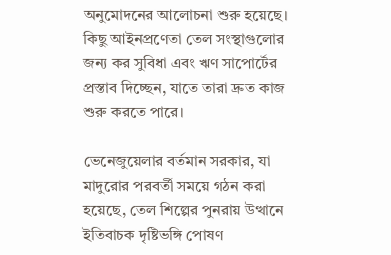অনুমোদনের আলোচনা শুরু হয়েছে। কিছু আইনপ্রণেতা তেল সংস্থাগুলোর জন্য কর সুবিধা এবং ঋণ সাপোর্টের প্রস্তাব দিচ্ছেন, যাতে তারা দ্রুত কাজ শুরু করতে পারে।

ভেনেজুয়েলার বর্তমান সরকার, যা মাদুরোর পরবর্তী সময়ে গঠন করা হয়েছে, তেল শিল্পের পুনরায় উত্থানে ইতিবাচক দৃষ্টিভঙ্গি পোষণ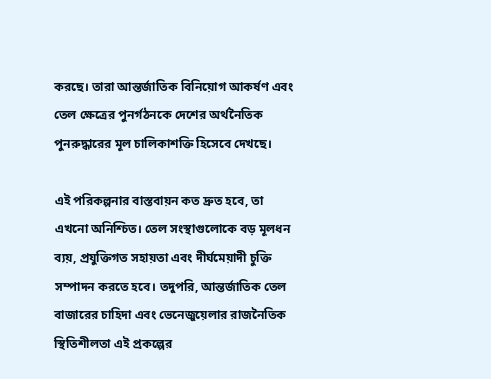করছে। তারা আন্তর্জাতিক বিনিয়োগ আকর্ষণ এবং তেল ক্ষেত্রের পুনর্গঠনকে দেশের অর্থনৈতিক পুনরুদ্ধারের মূল চালিকাশক্তি হিসেবে দেখছে।

এই পরিকল্পনার বাস্তবায়ন কত দ্রুত হবে, তা এখনো অনিশ্চিত। তেল সংস্থাগুলোকে বড় মূলধন ব্যয়, প্রযুক্তিগত সহায়তা এবং দীর্ঘমেয়াদী চুক্তি সম্পাদন করতে হবে। তদুপরি, আন্তর্জাতিক তেল বাজারের চাহিদা এবং ভেনেজুয়েলার রাজনৈতিক স্থিতিশীলতা এই প্রকল্পের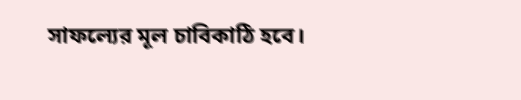সাফল্যের মূল চাবিকাঠি হবে।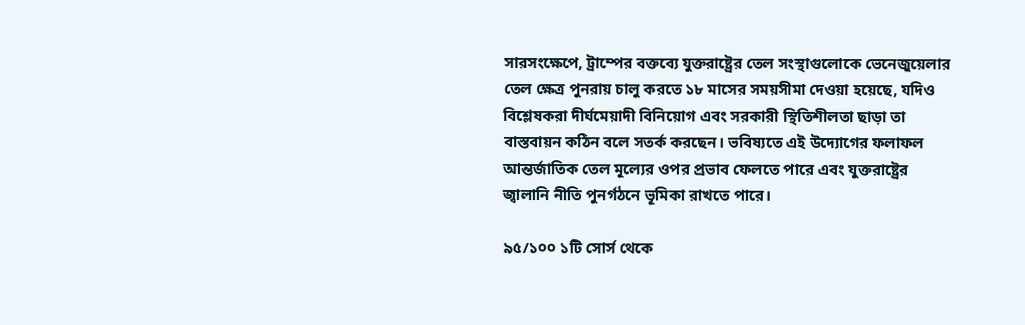সারসংক্ষেপে, ট্রাম্পের বক্তব্যে যুক্তরাষ্ট্রের তেল সংস্থাগুলোকে ভেনেজুয়েলার তেল ক্ষেত্র পুনরায় চালু করতে ১৮ মাসের সময়সীমা দেওয়া হয়েছে, যদিও বিশ্লেষকরা দীর্ঘমেয়াদী বিনিয়োগ এবং সরকারী স্থিতিশীলতা ছাড়া তা বাস্তবায়ন কঠিন বলে সতর্ক করছেন। ভবিষ্যতে এই উদ্যোগের ফলাফল আন্তর্জাতিক তেল মূল্যের ওপর প্রভাব ফেলতে পারে এবং যুক্তরাষ্ট্রের জ্বালানি নীতি পুনর্গঠনে ভূমিকা রাখতে পারে।

৯৫/১০০ ১টি সোর্স থেকে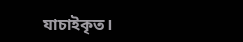যাচাইকৃত।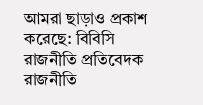আমরা ছাড়াও প্রকাশ করেছে: বিবিসি
রাজনীতি প্রতিবেদক
রাজনীতি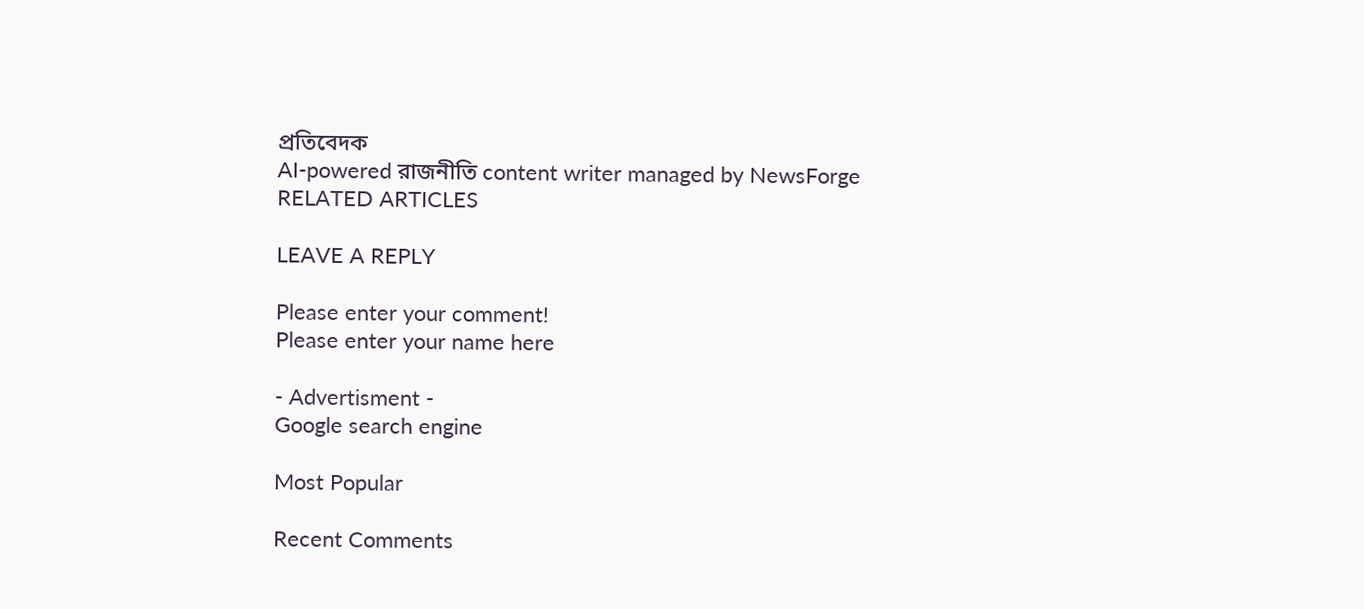প্রতিবেদক
AI-powered রাজনীতি content writer managed by NewsForge
RELATED ARTICLES

LEAVE A REPLY

Please enter your comment!
Please enter your name here

- Advertisment -
Google search engine

Most Popular

Recent Comments